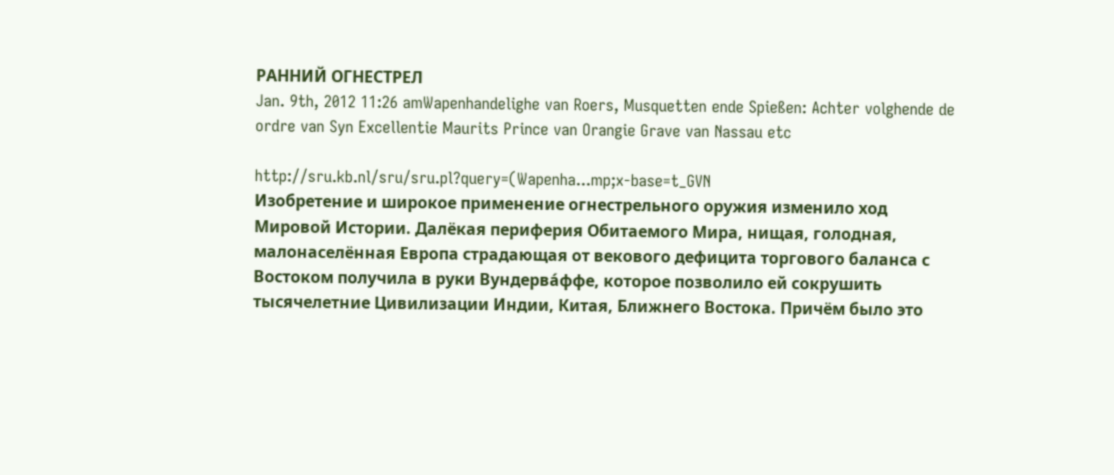РАННИЙ ОГНЕСТРЕЛ
Jan. 9th, 2012 11:26 amWapenhandelighe van Roers, Musquetten ende Spießen: Achter volghende de ordre van Syn Excellentie Maurits Prince van Orangie Grave van Nassau etc

http://sru.kb.nl/sru/sru.pl?query=(Wapenha...mp;x-base=t_GVN
Изобретение и широкое применение огнестрельного оружия изменило ход Мировой Истории. Далёкая периферия Обитаемого Мира, нищая, голодная, малонаселённая Европа страдающая от векового дефицита торгового баланса с Востоком получила в руки Вундерва́ффе, которое позволило ей сокрушить тысячелетние Цивилизации Индии, Китая, Ближнего Востока. Причём было это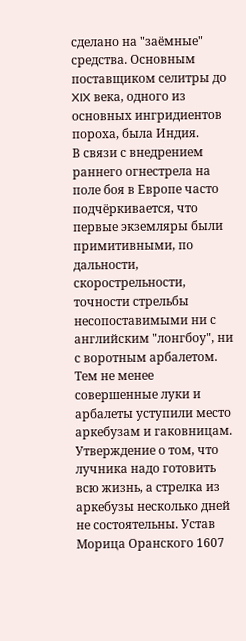сделано на "заёмные" средства. Основным поставщиком селитры до XIX века, одного из основных ингридиентов пороха, была Индия.
В связи с внедрением раннего огнестрела на поле боя в Европе часто подчёркивается, что первые экземляры были примитивными, по дальности, скорострельности, точности стрельбы несопоставимыми ни с английским "лонгбоу", ни с воротным арбалетом. Тем не менее совершенные луки и арбалеты уступили место аркебузам и гаковницам. Утверждение о том, что лучника надо готовить всю жизнь, а стрелка из аркебузы несколько дней не состоятельны. Устав Морица Оранского 1607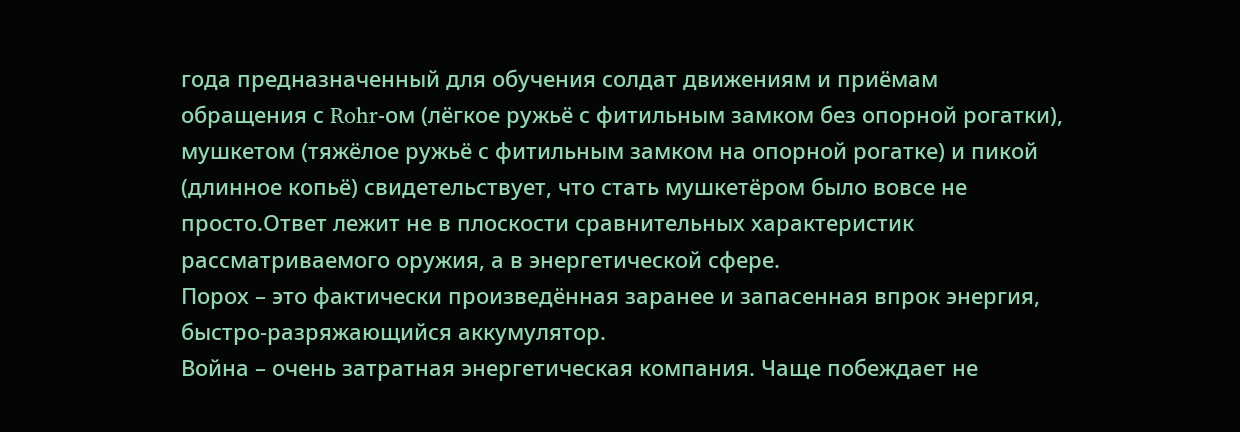года предназначенный для обучения солдат движениям и приёмам обращения с Rohr-ом (лёгкое ружьё с фитильным замком без опорной рогатки), мушкетом (тяжёлое ружьё с фитильным замком на опорной рогатке) и пикой (длинное копьё) свидетельствует, что стать мушкетёром было вовсе не просто.Ответ лежит не в плоскости сравнительных характеристик рассматриваемого оружия, а в энергетической сфере.
Порох – это фактически произведённая заранее и запасенная впрок энергия, быстро-разряжающийся аккумулятор.
Война – очень затратная энергетическая компания. Чаще побеждает не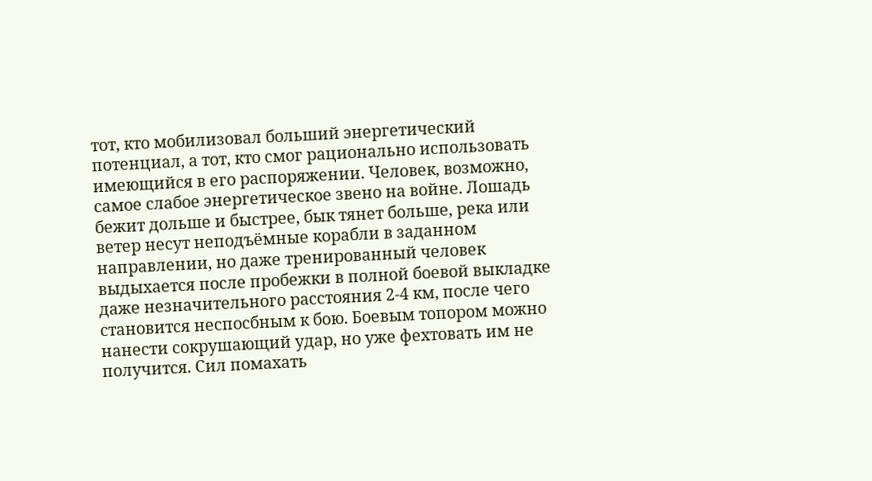тот, кто мобилизовал больший энергетический потенциал, а тот, кто смог рационально использовать имеющийся в его распоряжении. Человек, возможно, самое слабое энергетическое звено на войне. Лошадь бежит дольше и быстрее, бык тянет больше, река или ветер несут неподъёмные корабли в заданном направлении, но даже тренированный человек выдыхается после пробежки в полной боевой выкладке даже незначительного расстояния 2-4 км, после чего становится неспосбным к бою. Боевым топором можно нанести сокрушающий удар, но уже фехтовать им не получится. Сил помахать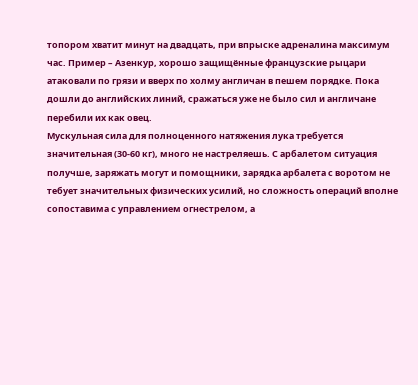топором хватит минут на двадцать, при впрыске адреналина максимум час. Пример – Азенкур, хорошо защищённые французские рыцари атаковали по грязи и вверх по холму англичан в пешем порядке. Пока дошли до английских линий, сражаться уже не было сил и англичане перебили их как овец.
Мускульная сила для полноценного натяжения лука требуется значительная (30-60 кг), много не настреляешь. С арбалетом ситуация получше, заряжать могут и помощники, зарядка арбалета с воротом не тебует значительных физических усилий, но сложность операций вполне сопоставима с управлением огнестрелом, а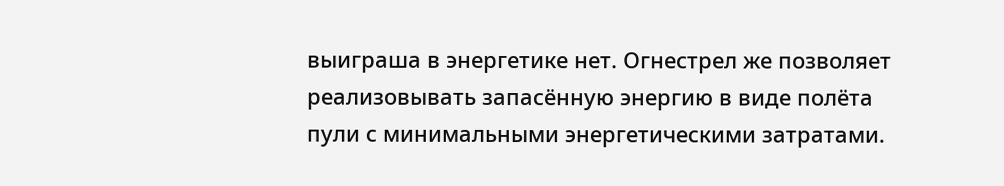выиграша в энергетике нет. Огнестрел же позволяет реализовывать запасённую энергию в виде полёта пули с минимальными энергетическими затратами.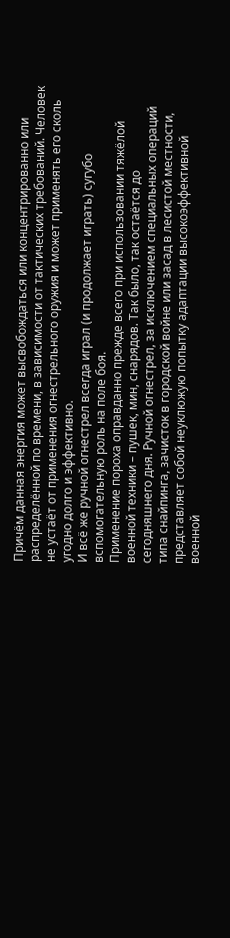Причём данная энергия может высвобождаться или концентрированно или распределённой по времени, в зависимости от тактических требований. Человек не устаёт от применения огнестрельного оружия и может применять его сколь угодно долго и эффективно.
И всё же ручной огнестрел всегда играл (и продолжает играть) сугубо вспомогательную роль на поле боя.
Применение пороха оправданно прежде всего при использовании тяжёлой военной техники – пушек, мин, снарядов. Так было, так остаётся до сегодняшнего дня. Ручной огнестрел, за исключением специальных операций типа снайпинга, зачисток в городской войне или засад в лесистой местности, представляет собой неуклюжую попытку адаптации высокоэффективной военной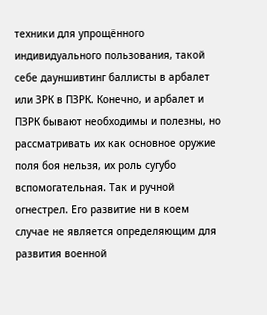техники для упрощённого индивидуального пользования, такой себе дауншивтинг баллисты в арбалет или ЗРК в ПЗРК. Конечно, и арбалет и ПЗРК бывают необходимы и полезны, но рассматривать их как основное оружие поля боя нельзя, их роль сугубо вспомогательная. Так и ручной огнестрел. Его развитие ни в коем случае не является определяющим для развития военной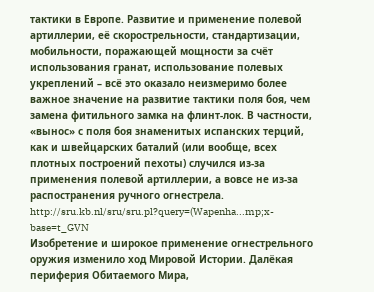тактики в Европе. Развитие и применение полевой артиллерии, её скорострельности, стандартизации, мобильности, поражающей мощности за счёт использования гранат, использование полевых укреплений – всё это оказало неизмеримо более важное значение на развитие тактики поля боя, чем замена фитильного замка на флинт-лок. В частности, «вынос» с поля боя знаменитых испанских терций, как и швейцарских баталий (или вообще, всех плотных построений пехоты) случился из-за применения полевой артиллерии, а вовсе не из-за распостранения ручного огнестрела.
http://sru.kb.nl/sru/sru.pl?query=(Wapenha...mp;x-base=t_GVN
Изобретение и широкое применение огнестрельного оружия изменило ход Мировой Истории. Далёкая периферия Обитаемого Мира,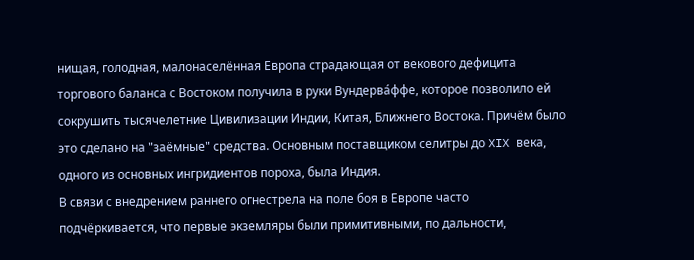нищая, голодная, малонаселённая Европа страдающая от векового дефицита торгового баланса с Востоком получила в руки Вундерва́ффе, которое позволило ей сокрушить тысячелетние Цивилизации Индии, Китая, Ближнего Востока. Причём было это сделано на "заёмные" средства. Основным поставщиком селитры до XIX века, одного из основных ингридиентов пороха, была Индия.
В связи с внедрением раннего огнестрела на поле боя в Европе часто подчёркивается, что первые экземляры были примитивными, по дальности,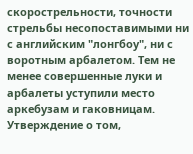скорострельности, точности стрельбы несопоставимыми ни с английским "лонгбоу", ни с воротным арбалетом. Тем не менее совершенные луки и арбалеты уступили место аркебузам и гаковницам. Утверждение о том,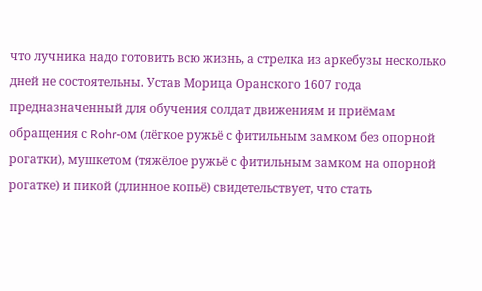что лучника надо готовить всю жизнь, а стрелка из аркебузы несколько дней не состоятельны. Устав Морица Оранского 1607 года предназначенный для обучения солдат движениям и приёмам обращения с Rohr-ом (лёгкое ружьё с фитильным замком без опорной рогатки), мушкетом (тяжёлое ружьё с фитильным замком на опорной рогатке) и пикой (длинное копьё) свидетельствует, что стать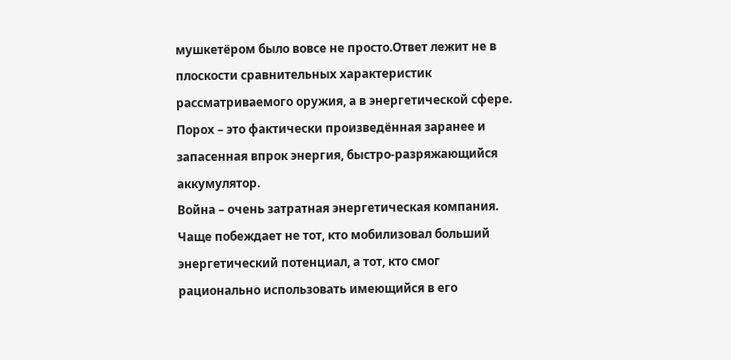мушкетёром было вовсе не просто.Ответ лежит не в плоскости сравнительных характеристик рассматриваемого оружия, а в энергетической сфере.
Порох – это фактически произведённая заранее и запасенная впрок энергия, быстро-разряжающийся аккумулятор.
Война – очень затратная энергетическая компания. Чаще побеждает не тот, кто мобилизовал больший энергетический потенциал, а тот, кто смог рационально использовать имеющийся в его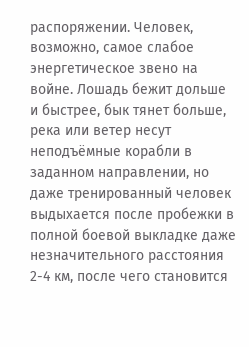распоряжении. Человек, возможно, самое слабое энергетическое звено на войне. Лошадь бежит дольше и быстрее, бык тянет больше, река или ветер несут неподъёмные корабли в заданном направлении, но даже тренированный человек выдыхается после пробежки в полной боевой выкладке даже незначительного расстояния 2-4 км, после чего становится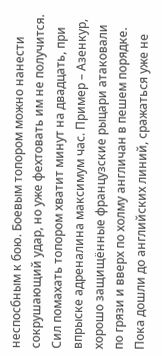неспосбным к бою. Боевым топором можно нанести сокрушающий удар, но уже фехтовать им не получится. Сил помахать топором хватит минут на двадцать, при впрыске адреналина максимум час. Пример – Азенкур, хорошо защищённые французские рыцари атаковали по грязи и вверх по холму англичан в пешем порядке. Пока дошли до английских линий, сражаться уже не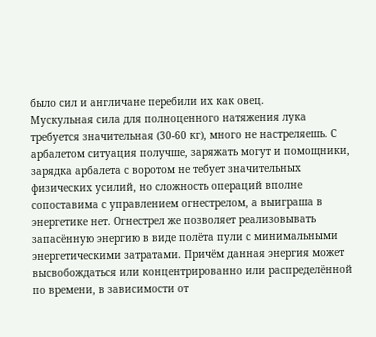было сил и англичане перебили их как овец.
Мускульная сила для полноценного натяжения лука требуется значительная (30-60 кг), много не настреляешь. С арбалетом ситуация получше, заряжать могут и помощники, зарядка арбалета с воротом не тебует значительных физических усилий, но сложность операций вполне сопоставима с управлением огнестрелом, а выиграша в энергетике нет. Огнестрел же позволяет реализовывать запасённую энергию в виде полёта пули с минимальными энергетическими затратами. Причём данная энергия может высвобождаться или концентрированно или распределённой по времени, в зависимости от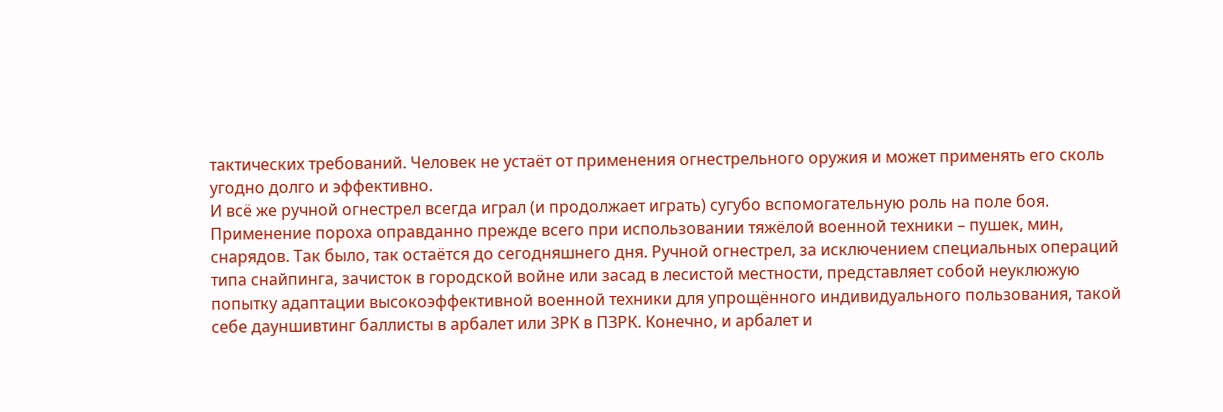тактических требований. Человек не устаёт от применения огнестрельного оружия и может применять его сколь угодно долго и эффективно.
И всё же ручной огнестрел всегда играл (и продолжает играть) сугубо вспомогательную роль на поле боя.
Применение пороха оправданно прежде всего при использовании тяжёлой военной техники – пушек, мин, снарядов. Так было, так остаётся до сегодняшнего дня. Ручной огнестрел, за исключением специальных операций типа снайпинга, зачисток в городской войне или засад в лесистой местности, представляет собой неуклюжую попытку адаптации высокоэффективной военной техники для упрощённого индивидуального пользования, такой себе дауншивтинг баллисты в арбалет или ЗРК в ПЗРК. Конечно, и арбалет и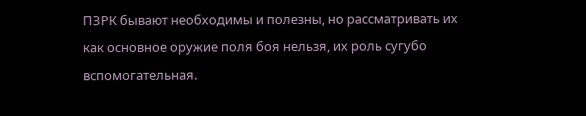ПЗРК бывают необходимы и полезны, но рассматривать их как основное оружие поля боя нельзя, их роль сугубо вспомогательная.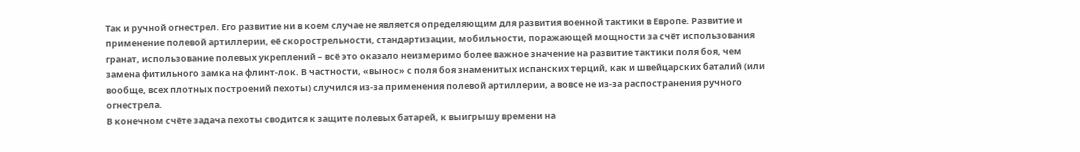Так и ручной огнестрел. Его развитие ни в коем случае не является определяющим для развития военной тактики в Европе. Развитие и применение полевой артиллерии, её скорострельности, стандартизации, мобильности, поражающей мощности за счёт использования гранат, использование полевых укреплений – всё это оказало неизмеримо более важное значение на развитие тактики поля боя, чем замена фитильного замка на флинт-лок. В частности, «вынос» с поля боя знаменитых испанских терций, как и швейцарских баталий (или вообще, всех плотных построений пехоты) случился из-за применения полевой артиллерии, а вовсе не из-за распостранения ручного огнестрела.
В конечном счёте задача пехоты сводится к защите полевых батарей, к выигрышу времени на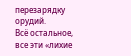перезарядку орудий.
Всё остальное, все эти «лихие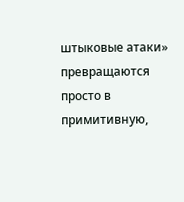штыковые атаки» превращаются просто в примитивную,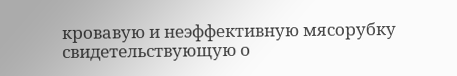кровавую и неэффективную мясорубку свидетельствующую о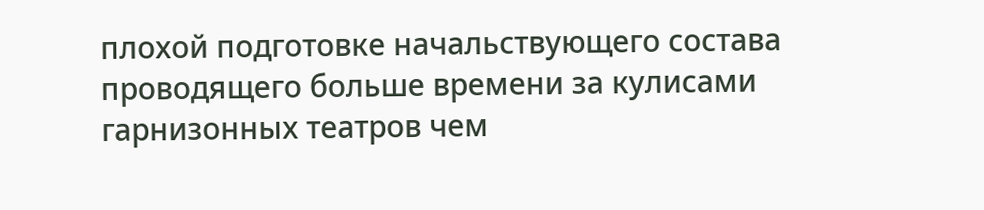плохой подготовке начальствующего состава проводящего больше времени за кулисами гарнизонных театров чем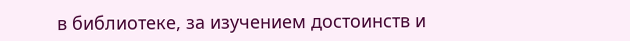в библиотеке, за изучением достоинств и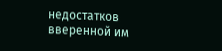недостатков вверенной им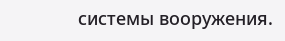системы вооружения.